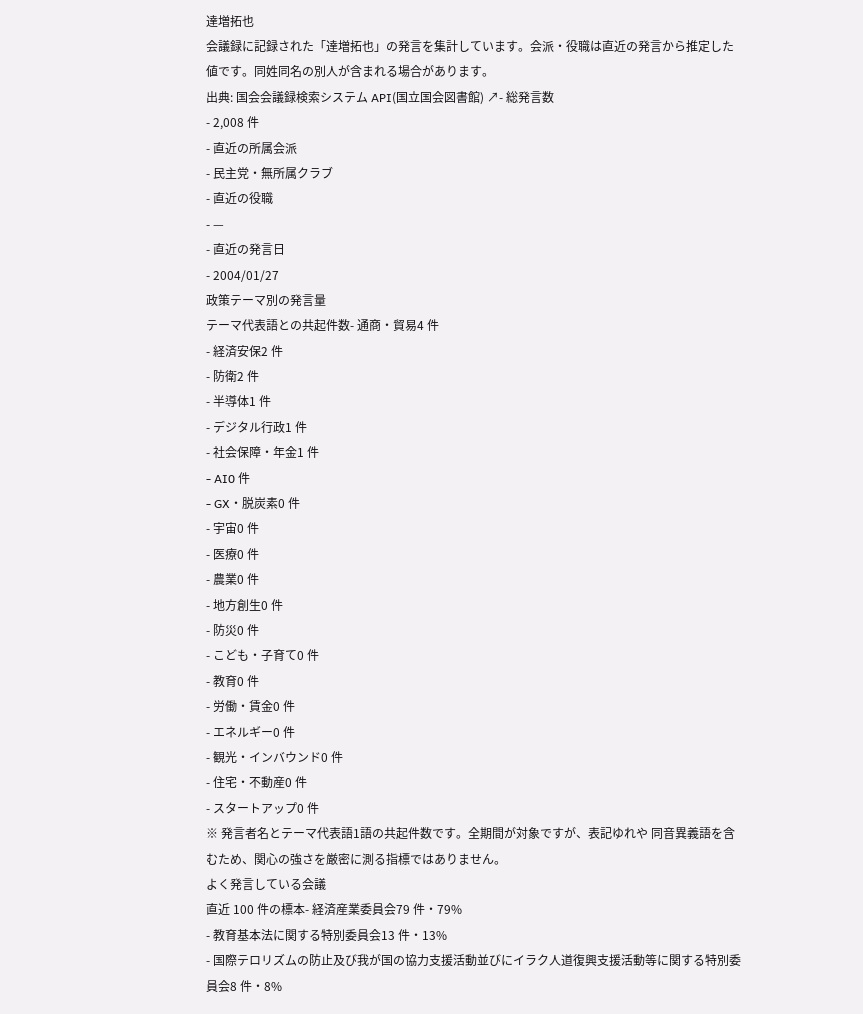達増拓也
会議録に記録された「達増拓也」の発言を集計しています。会派・役職は直近の発言から推定した値です。同姓同名の別人が含まれる場合があります。
出典: 国会会議録検索システム API(国立国会図書館) ↗- 総発言数
- 2,008 件
- 直近の所属会派
- 民主党・無所属クラブ
- 直近の役職
- —
- 直近の発言日
- 2004/01/27
政策テーマ別の発言量
テーマ代表語との共起件数- 通商・貿易4 件
- 経済安保2 件
- 防衛2 件
- 半導体1 件
- デジタル行政1 件
- 社会保障・年金1 件
- AI0 件
- GX・脱炭素0 件
- 宇宙0 件
- 医療0 件
- 農業0 件
- 地方創生0 件
- 防災0 件
- こども・子育て0 件
- 教育0 件
- 労働・賃金0 件
- エネルギー0 件
- 観光・インバウンド0 件
- 住宅・不動産0 件
- スタートアップ0 件
※ 発言者名とテーマ代表語1語の共起件数です。全期間が対象ですが、表記ゆれや 同音異義語を含むため、関心の強さを厳密に測る指標ではありません。
よく発言している会議
直近 100 件の標本- 経済産業委員会79 件・79%
- 教育基本法に関する特別委員会13 件・13%
- 国際テロリズムの防止及び我が国の協力支援活動並びにイラク人道復興支援活動等に関する特別委員会8 件・8%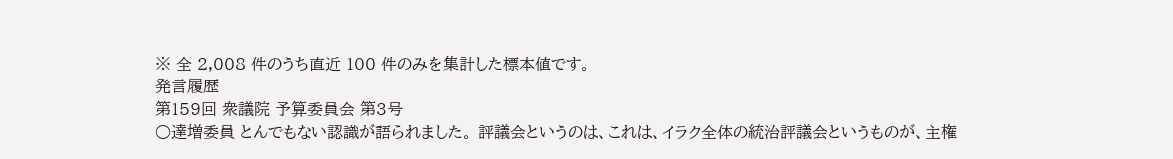※ 全 2,008 件のうち直近 100 件のみを集計した標本値です。
発言履歴
第159回 衆議院 予算委員会 第3号
○達増委員 とんでもない認識が語られました。 評議会というのは、これは、イラク全体の統治評議会というものが、主権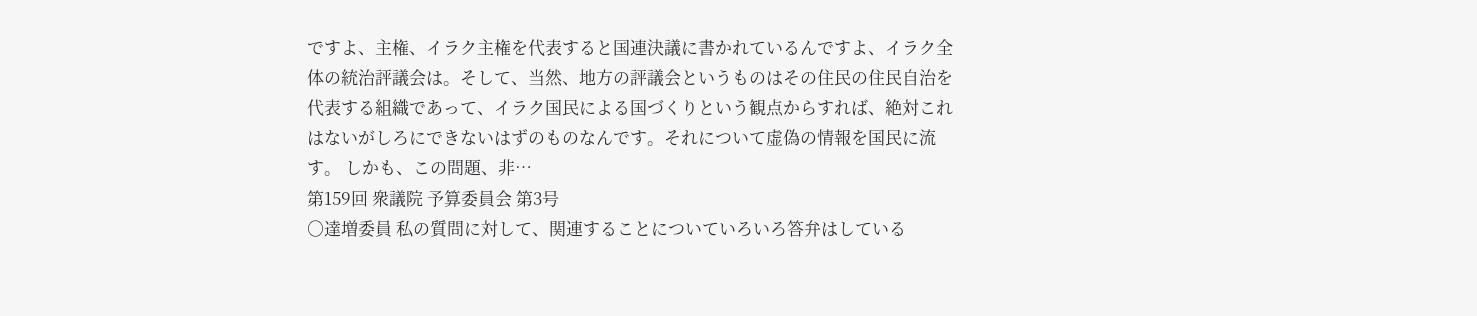ですよ、主権、イラク主権を代表すると国連決議に書かれているんですよ、イラク全体の統治評議会は。そして、当然、地方の評議会というものはその住民の住民自治を代表する組織であって、イラク国民による国づくりという観点からすれば、絶対これはないがしろにできないはずのものなんです。それについて虚偽の情報を国民に流す。 しかも、この問題、非…
第159回 衆議院 予算委員会 第3号
○達増委員 私の質問に対して、関連することについていろいろ答弁はしている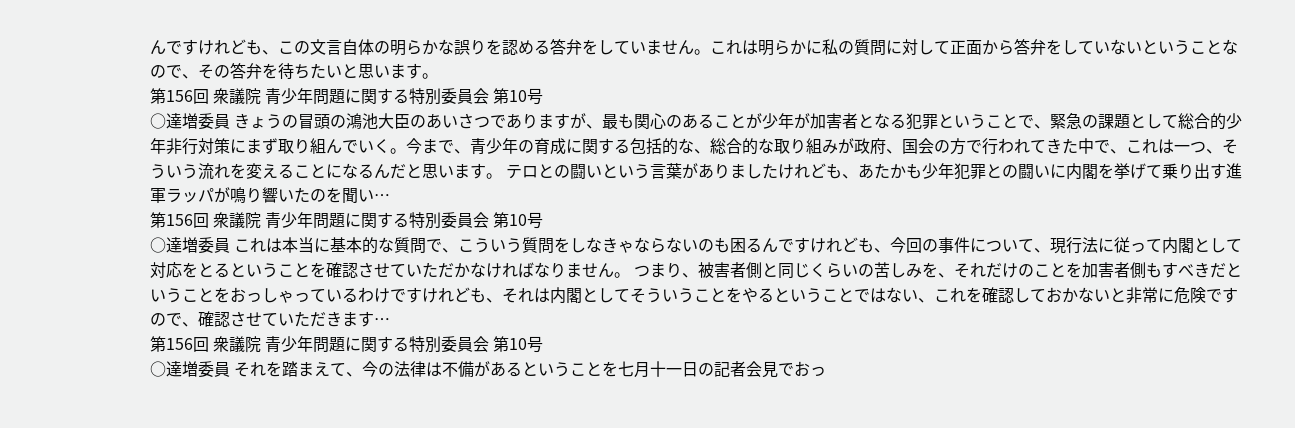んですけれども、この文言自体の明らかな誤りを認める答弁をしていません。これは明らかに私の質問に対して正面から答弁をしていないということなので、その答弁を待ちたいと思います。
第156回 衆議院 青少年問題に関する特別委員会 第10号
○達増委員 きょうの冒頭の鴻池大臣のあいさつでありますが、最も関心のあることが少年が加害者となる犯罪ということで、緊急の課題として総合的少年非行対策にまず取り組んでいく。今まで、青少年の育成に関する包括的な、総合的な取り組みが政府、国会の方で行われてきた中で、これは一つ、そういう流れを変えることになるんだと思います。 テロとの闘いという言葉がありましたけれども、あたかも少年犯罪との闘いに内閣を挙げて乗り出す進軍ラッパが鳴り響いたのを聞い…
第156回 衆議院 青少年問題に関する特別委員会 第10号
○達増委員 これは本当に基本的な質問で、こういう質問をしなきゃならないのも困るんですけれども、今回の事件について、現行法に従って内閣として対応をとるということを確認させていただかなければなりません。 つまり、被害者側と同じくらいの苦しみを、それだけのことを加害者側もすべきだということをおっしゃっているわけですけれども、それは内閣としてそういうことをやるということではない、これを確認しておかないと非常に危険ですので、確認させていただきます…
第156回 衆議院 青少年問題に関する特別委員会 第10号
○達増委員 それを踏まえて、今の法律は不備があるということを七月十一日の記者会見でおっ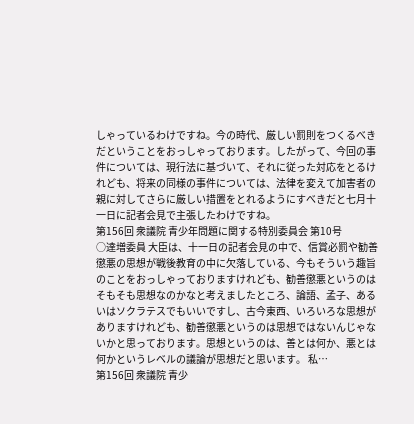しゃっているわけですね。今の時代、厳しい罰則をつくるべきだということをおっしゃっております。したがって、今回の事件については、現行法に基づいて、それに従った対応をとるけれども、将来の同様の事件については、法律を変えて加害者の親に対してさらに厳しい措置をとれるようにすべきだと七月十一日に記者会見で主張したわけですね。
第156回 衆議院 青少年問題に関する特別委員会 第10号
○達増委員 大臣は、十一日の記者会見の中で、信賞必罰や勧善懲悪の思想が戦後教育の中に欠落している、今もそういう趣旨のことをおっしゃっておりますけれども、勧善懲悪というのはそもそも思想なのかなと考えましたところ、論語、孟子、あるいはソクラテスでもいいですし、古今東西、いろいろな思想がありますけれども、勧善懲悪というのは思想ではないんじゃないかと思っております。思想というのは、善とは何か、悪とは何かというレベルの議論が思想だと思います。 私…
第156回 衆議院 青少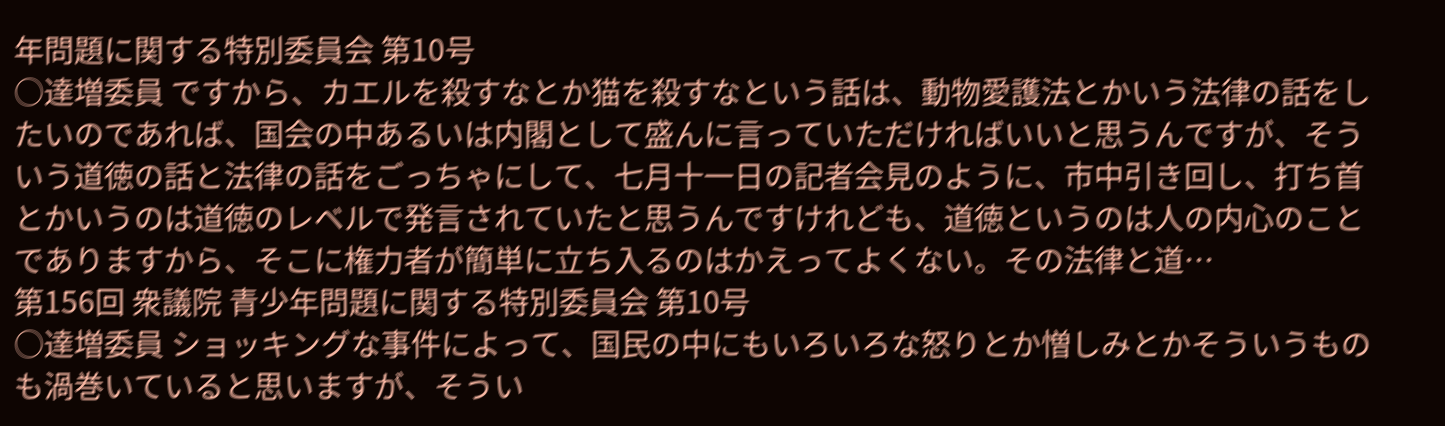年問題に関する特別委員会 第10号
○達増委員 ですから、カエルを殺すなとか猫を殺すなという話は、動物愛護法とかいう法律の話をしたいのであれば、国会の中あるいは内閣として盛んに言っていただければいいと思うんですが、そういう道徳の話と法律の話をごっちゃにして、七月十一日の記者会見のように、市中引き回し、打ち首とかいうのは道徳のレベルで発言されていたと思うんですけれども、道徳というのは人の内心のことでありますから、そこに権力者が簡単に立ち入るのはかえってよくない。その法律と道…
第156回 衆議院 青少年問題に関する特別委員会 第10号
○達増委員 ショッキングな事件によって、国民の中にもいろいろな怒りとか憎しみとかそういうものも渦巻いていると思いますが、そうい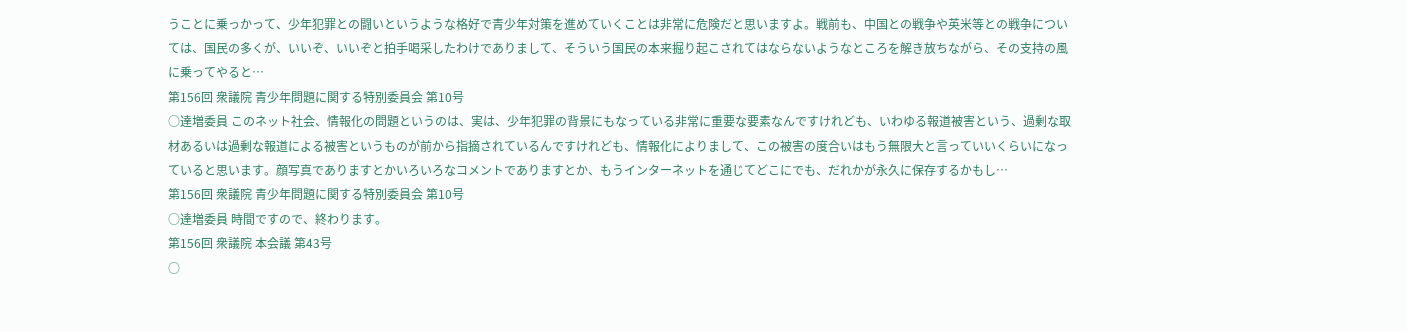うことに乗っかって、少年犯罪との闘いというような格好で青少年対策を進めていくことは非常に危険だと思いますよ。戦前も、中国との戦争や英米等との戦争については、国民の多くが、いいぞ、いいぞと拍手喝采したわけでありまして、そういう国民の本来掘り起こされてはならないようなところを解き放ちながら、その支持の風に乗ってやると…
第156回 衆議院 青少年問題に関する特別委員会 第10号
○達増委員 このネット社会、情報化の問題というのは、実は、少年犯罪の背景にもなっている非常に重要な要素なんですけれども、いわゆる報道被害という、過剰な取材あるいは過剰な報道による被害というものが前から指摘されているんですけれども、情報化によりまして、この被害の度合いはもう無限大と言っていいくらいになっていると思います。顔写真でありますとかいろいろなコメントでありますとか、もうインターネットを通じてどこにでも、だれかが永久に保存するかもし…
第156回 衆議院 青少年問題に関する特別委員会 第10号
○達増委員 時間ですので、終わります。
第156回 衆議院 本会議 第43号
○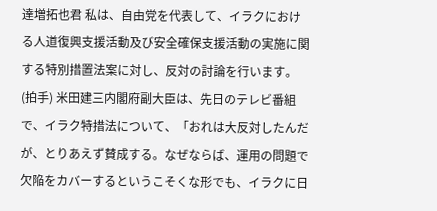達増拓也君 私は、自由党を代表して、イラクにおける人道復興支援活動及び安全確保支援活動の実施に関する特別措置法案に対し、反対の討論を行います。(拍手) 米田建三内閣府副大臣は、先日のテレビ番組で、イラク特措法について、「おれは大反対したんだが、とりあえず賛成する。なぜならば、運用の問題で欠陥をカバーするというこそくな形でも、イラクに日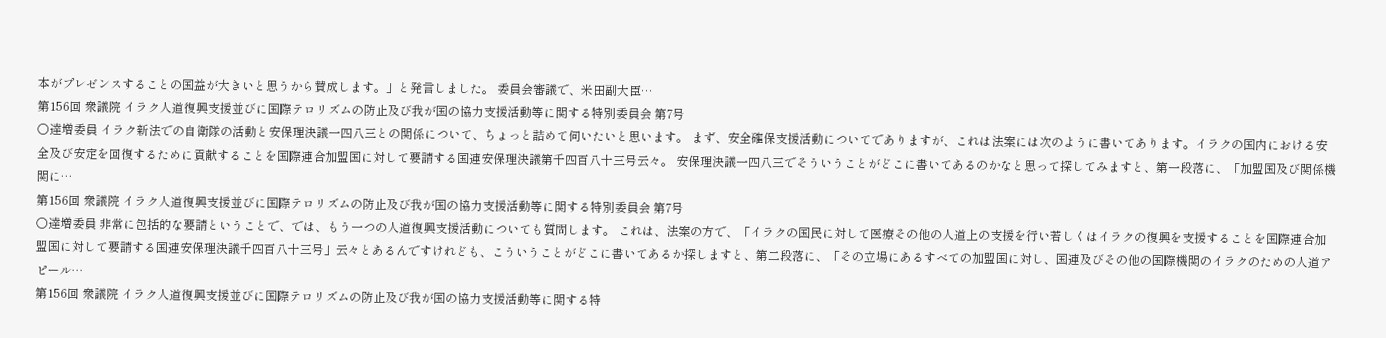本がプレゼンスすることの国益が大きいと思うから賛成します。」と発言しました。 委員会審議で、米田副大臣…
第156回 衆議院 イラク人道復興支援並びに国際テロリズムの防止及び我が国の協力支援活動等に関する特別委員会 第7号
○達増委員 イラク新法での自衛隊の活動と安保理決議一四八三との関係について、ちょっと詰めて伺いたいと思います。 まず、安全確保支援活動についてでありますが、これは法案には次のように書いてあります。イラクの国内における安全及び安定を回復するために貢献することを国際連合加盟国に対して要請する国連安保理決議第千四百八十三号云々。 安保理決議一四八三でそういうことがどこに書いてあるのかなと思って探してみますと、第一段落に、「加盟国及び関係機関に…
第156回 衆議院 イラク人道復興支援並びに国際テロリズムの防止及び我が国の協力支援活動等に関する特別委員会 第7号
○達増委員 非常に包括的な要請ということで、では、もう一つの人道復興支援活動についても質問します。 これは、法案の方で、「イラクの国民に対して医療その他の人道上の支援を行い若しくはイラクの復興を支援することを国際連合加盟国に対して要請する国連安保理決議千四百八十三号」云々とあるんですけれども、こういうことがどこに書いてあるか探しますと、第二段落に、「その立場にあるすべての加盟国に対し、国連及びその他の国際機関のイラクのための人道アピール…
第156回 衆議院 イラク人道復興支援並びに国際テロリズムの防止及び我が国の協力支援活動等に関する特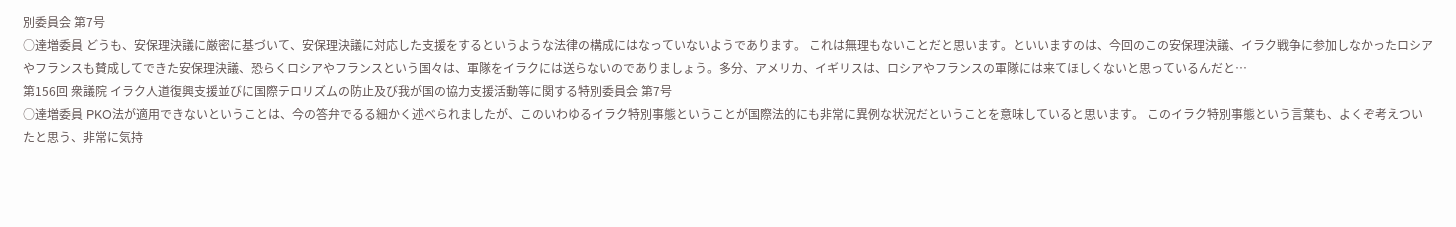別委員会 第7号
○達増委員 どうも、安保理決議に厳密に基づいて、安保理決議に対応した支援をするというような法律の構成にはなっていないようであります。 これは無理もないことだと思います。といいますのは、今回のこの安保理決議、イラク戦争に参加しなかったロシアやフランスも賛成してできた安保理決議、恐らくロシアやフランスという国々は、軍隊をイラクには送らないのでありましょう。多分、アメリカ、イギリスは、ロシアやフランスの軍隊には来てほしくないと思っているんだと…
第156回 衆議院 イラク人道復興支援並びに国際テロリズムの防止及び我が国の協力支援活動等に関する特別委員会 第7号
○達増委員 PKO法が適用できないということは、今の答弁でるる細かく述べられましたが、このいわゆるイラク特別事態ということが国際法的にも非常に異例な状況だということを意味していると思います。 このイラク特別事態という言葉も、よくぞ考えついたと思う、非常に気持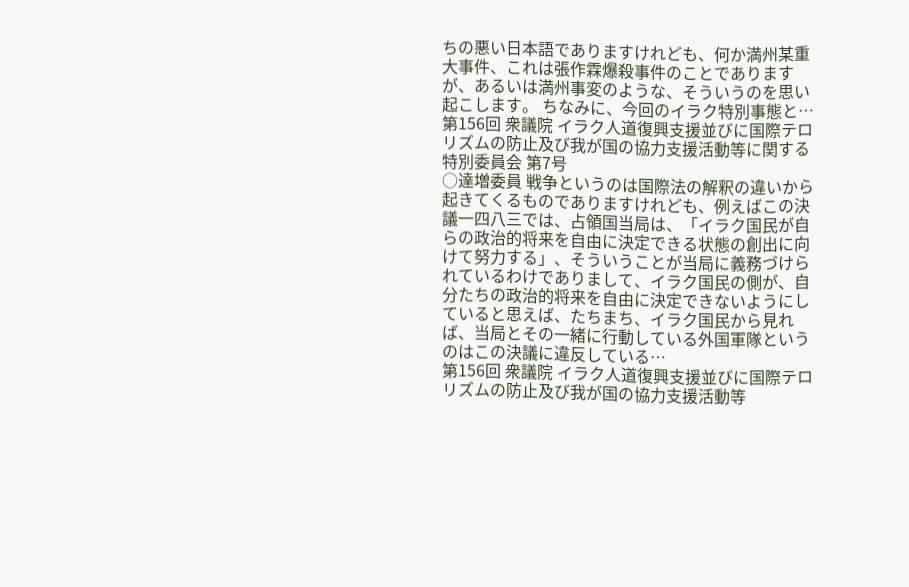ちの悪い日本語でありますけれども、何か満州某重大事件、これは張作霖爆殺事件のことでありますが、あるいは満州事変のような、そういうのを思い起こします。 ちなみに、今回のイラク特別事態と…
第156回 衆議院 イラク人道復興支援並びに国際テロリズムの防止及び我が国の協力支援活動等に関する特別委員会 第7号
○達増委員 戦争というのは国際法の解釈の違いから起きてくるものでありますけれども、例えばこの決議一四八三では、占領国当局は、「イラク国民が自らの政治的将来を自由に決定できる状態の創出に向けて努力する」、そういうことが当局に義務づけられているわけでありまして、イラク国民の側が、自分たちの政治的将来を自由に決定できないようにしていると思えば、たちまち、イラク国民から見れば、当局とその一緒に行動している外国軍隊というのはこの決議に違反している…
第156回 衆議院 イラク人道復興支援並びに国際テロリズムの防止及び我が国の協力支援活動等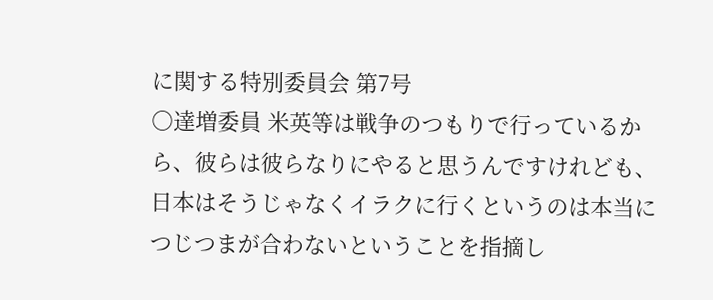に関する特別委員会 第7号
○達増委員 米英等は戦争のつもりで行っているから、彼らは彼らなりにやると思うんですけれども、日本はそうじゃなくイラクに行くというのは本当につじつまが合わないということを指摘し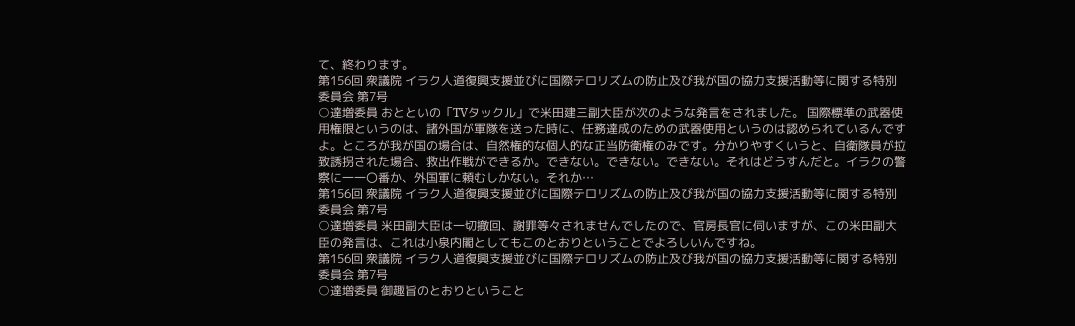て、終わります。
第156回 衆議院 イラク人道復興支援並びに国際テロリズムの防止及び我が国の協力支援活動等に関する特別委員会 第7号
○達増委員 おとといの「TVタックル」で米田建三副大臣が次のような発言をされました。 国際標準の武器使用権限というのは、諸外国が軍隊を送った時に、任務達成のための武器使用というのは認められているんですよ。ところが我が国の場合は、自然権的な個人的な正当防衛権のみです。分かりやすくいうと、自衛隊員が拉致誘拐された場合、救出作戦ができるか。できない。できない。できない。それはどうすんだと。イラクの警察に一一〇番か、外国軍に頼むしかない。それか…
第156回 衆議院 イラク人道復興支援並びに国際テロリズムの防止及び我が国の協力支援活動等に関する特別委員会 第7号
○達増委員 米田副大臣は一切撤回、謝罪等々されませんでしたので、官房長官に伺いますが、この米田副大臣の発言は、これは小泉内閣としてもこのとおりということでよろしいんですね。
第156回 衆議院 イラク人道復興支援並びに国際テロリズムの防止及び我が国の協力支援活動等に関する特別委員会 第7号
○達増委員 御趣旨のとおりということ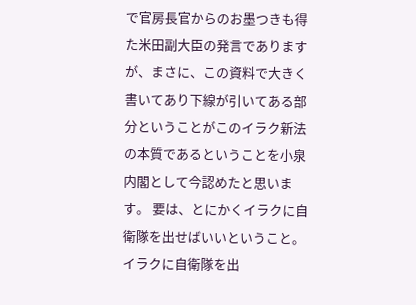で官房長官からのお墨つきも得た米田副大臣の発言でありますが、まさに、この資料で大きく書いてあり下線が引いてある部分ということがこのイラク新法の本質であるということを小泉内閣として今認めたと思います。 要は、とにかくイラクに自衛隊を出せばいいということ。イラクに自衛隊を出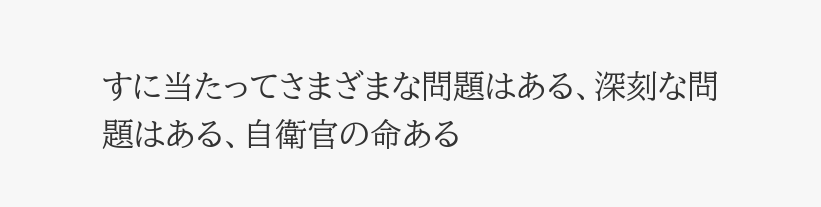すに当たってさまざまな問題はある、深刻な問題はある、自衛官の命ある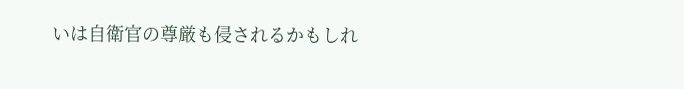いは自衛官の尊厳も侵されるかもしれ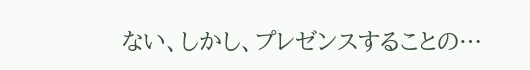ない、しかし、プレゼンスすることの…